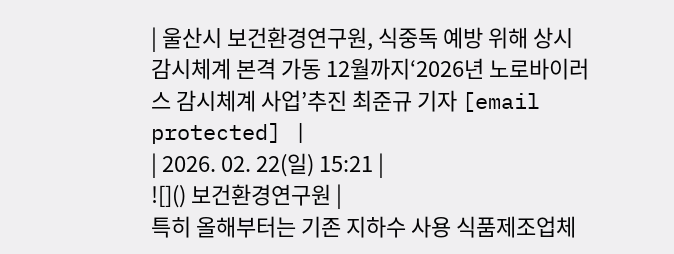| 울산시 보건환경연구원, 식중독 예방 위해 상시 감시체계 본격 가동 12월까지‘2026년 노로바이러스 감시체계 사업’추진 최준규 기자 [email protected] |
| 2026. 02. 22(일) 15:21 |
![]() 보건환경연구원 |
특히 올해부터는 기존 지하수 사용 식품제조업체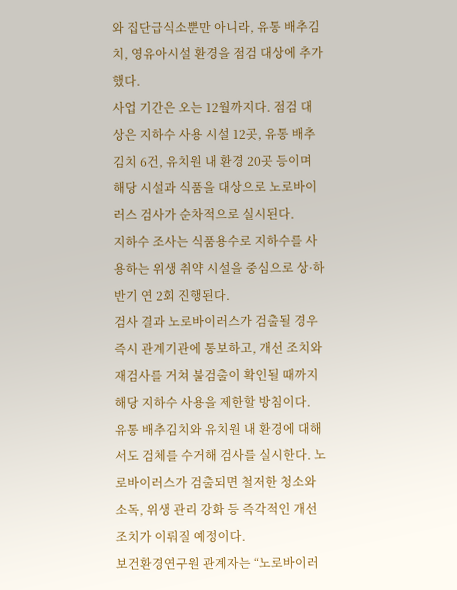와 집단급식소뿐만 아니라, 유통 배추김치, 영유아시설 환경을 점검 대상에 추가했다.
사업 기간은 오는 12월까지다. 점검 대상은 지하수 사용 시설 12곳, 유통 배추김치 6건, 유치원 내 환경 20곳 등이며 해당 시설과 식품을 대상으로 노로바이러스 검사가 순차적으로 실시된다.
지하수 조사는 식품용수로 지하수를 사용하는 위생 취약 시설을 중심으로 상·하반기 연 2회 진행된다.
검사 결과 노로바이러스가 검출될 경우 즉시 관계기관에 통보하고, 개선 조치와 재검사를 거쳐 불검출이 확인될 때까지 해당 지하수 사용을 제한할 방침이다.
유통 배추김치와 유치원 내 환경에 대해서도 검체를 수거해 검사를 실시한다. 노로바이러스가 검출되면 철저한 청소와 소독, 위생 관리 강화 등 즉각적인 개선 조치가 이뤄질 예정이다.
보건환경연구원 관계자는 “노로바이러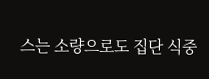스는 소량으로도 집단 식중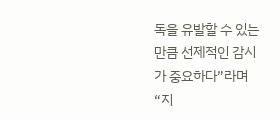독을 유발할 수 있는 만큼 선제적인 감시가 중요하다”라며 “지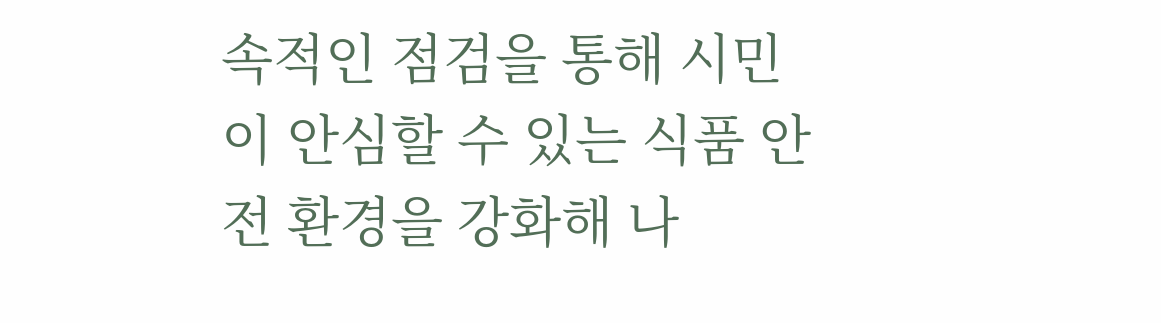속적인 점검을 통해 시민이 안심할 수 있는 식품 안전 환경을 강화해 나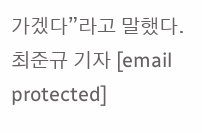가겠다”라고 말했다.
최준규 기자 [email protected]